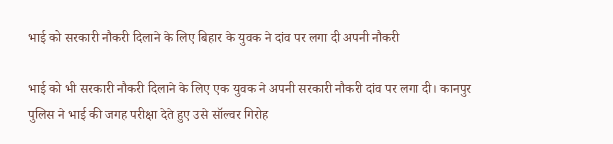भाई को सरकारी नौकरी दिलाने के लिए बिहार के युवक ने दांव पर लगा दी अपनी नौकरी

भाई को भी सरकारी नौकरी दिलाने के लिए एक युवक ने अपनी सरकारी नौकरी दांव पर लगा दी। कानपुर पुलिस ने भाई की जगह परीक्षा देते हुए उसे सॉल्वर गिरोह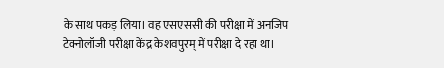के साथ पकड़ लिया। वह एसएससी की परीक्षा में अनजिप टेक्नोलॉजी परीक्षा केंद्र केशवपुरम् में परीक्षा दे रहा था।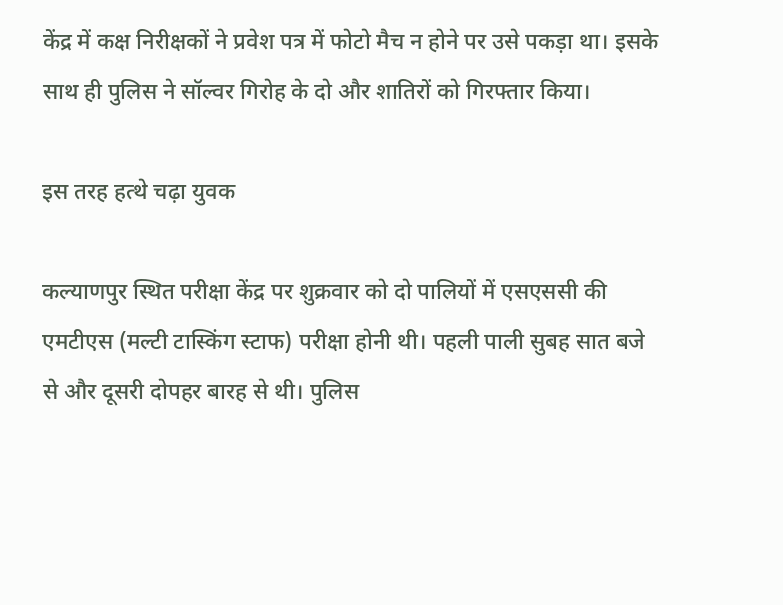केंद्र में कक्ष निरीक्षकों ने प्रवेश पत्र में फोटो मैच न होने पर उसे पकड़ा था। इसके साथ ही पुलिस ने सॉल्वर गिरोह के दो और शातिरों को गिरफ्तार किया।

इस तरह हत्थे चढ़ा युवक

कल्याणपुर स्थित परीक्षा केंद्र पर शुक्रवार को दो पालियों में एसएससी की एमटीएस (मल्टी टास्किंग स्टाफ) परीक्षा होनी थी। पहली पाली सुबह सात बजे से और दूसरी दोपहर बारह से थी। पुलिस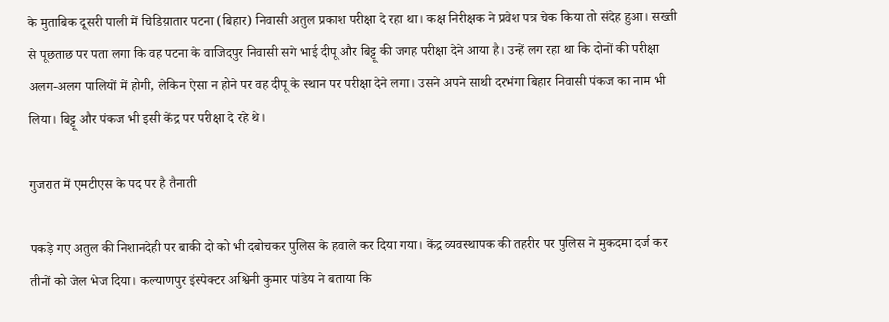के मुताबिक दूसरी पाली में चिडिय़ातार पटना (बिहार) निवासी अतुल प्रकाश परीक्षा दे रहा था। कक्ष निरीक्षक ने प्रवेश पत्र चेक किया तो संदेह हुआ। सख्ती से पूछताछ पर पता लगा कि वह पटना के वाजिदपुर निवासी सगे भाई दीपू और बिट्टू की जगह परीक्षा देने आया है। उन्हें लग रहा था कि दोनों की परीक्षा अलग-अलग पालियों में होगी, लेकिन ऐसा न होने पर वह दीपू के स्थान पर परीक्षा देने लगा। उसने अपने साथी दरभंगा बिहार निवासी पंकज का नाम भी लिया। बिट्टू और पंकज भी इसी केंद्र पर परीक्षा दे रहे थे।

गुजरात में एमटीएस के पद पर है तैनाती

पकड़े गए अतुल की निशानदेही पर बाकी दो को भी दबोचकर पुलिस के हवाले कर दिया गया। केंद्र व्यवस्थापक की तहरीर पर पुलिस ने मुकदमा दर्ज कर तीनों को जेल भेज दिया। कल्याणपुर इंस्पेक्टर अश्विनी कुमार पांडेय ने बताया कि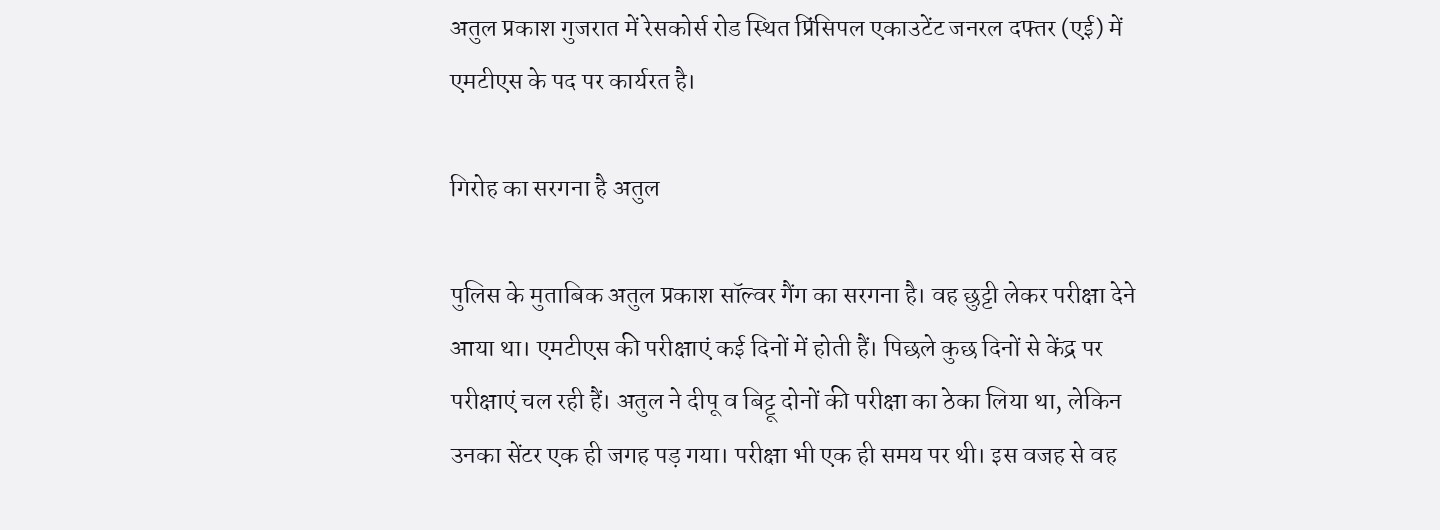अतुल प्रकाश गुजरात में रेसकोर्स रोड स्थित प्रिंसिपल एकाउटेंट जनरल दफ्तर (एई) में एमटीएस के पद पर कार्यरत है।

गिरोह का सरगना है अतुल

पुलिस के मुताबिक अतुल प्रकाश सॉल्वर गैंग का सरगना है। वह छुट्टी लेकर परीक्षा देने आया था। एमटीएस की परीक्षाएं कई दिनों में होती हैं। पिछले कुछ दिनों से केंद्र पर परीक्षाएं चल रही हैं। अतुल ने दीपू व बिट्टू दोनों की परीक्षा का ठेका लिया था, लेकिन उनका सेंटर एक ही जगह पड़ गया। परीक्षा भी एक ही समय पर थी। इस वजह से वह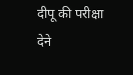दीपू की परीक्षा देने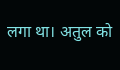लगा था। अतुल को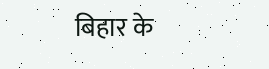बिहार के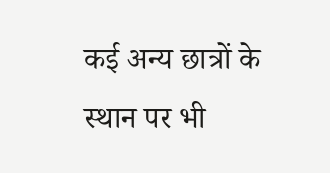कई अन्य छात्रों के स्थान पर भी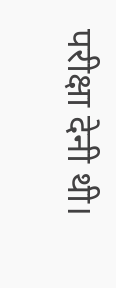परीक्षा देनी थी।